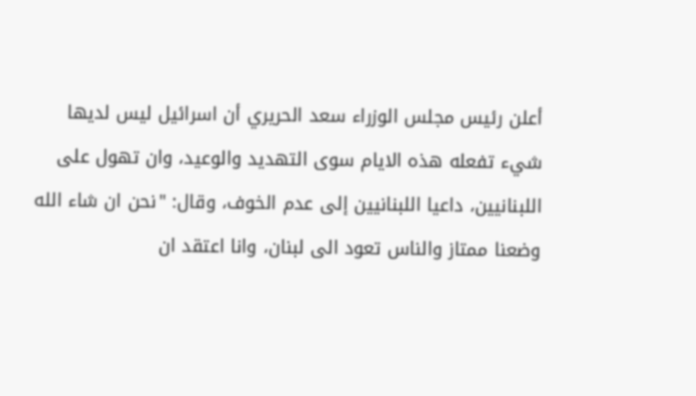أعلن رئيس مجلس الوزراء سعد الحريري أن اسرائيل ليس لديها شيء تفعله هذه الايام سوى التهديد والوعيد، وان تهول على اللبنانيين، داعيا اللبنانيين إلى عدم الخوف، وقال: "نحن ان شاء الله وضعنا ممتاز والناس تعود الى لبنان، وانا اعتقد ان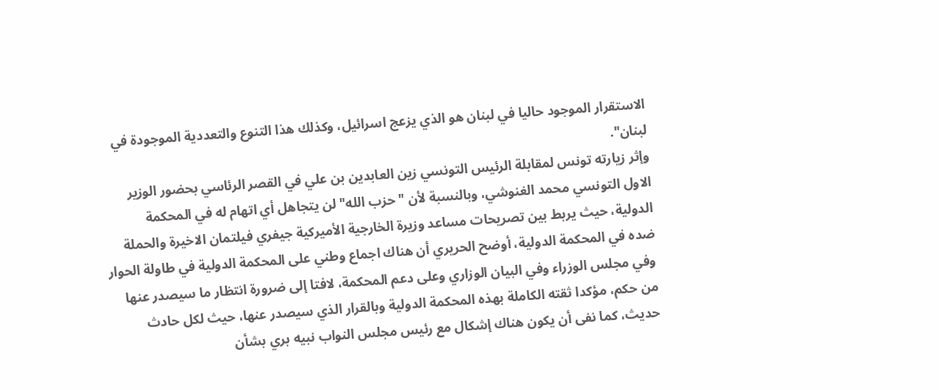الاستقرار الموجود حاليا في لبنان هو الذي يزعج اسرائيل، وكذلك هذا التنوع والتعددية الموجودة في لبنان".
وإثر زيارته تونس لمقابلة الرئيس التونسي زين العابدين بن علي في القصر الرئاسي بحضور الوزير الاول التونسي محمد الغنوشي، وبالنسبة لأن "حزب الله" لن يتجاهل أي اتهام له في المحكمة الدولية، حيث يربط بين تصريحات مساعد وزيرة الخارجية الأميركية جيفري فيلتمان الاخيرة والحملة ضده في المحكمة الدولية، أوضح الحريري أن هناك اجماع وطني على المحكمة الدولية في طاولة الحوار وفي مجلس الوزراء وفي البيان الوزاري وعلى دعم المحكمة، لافتا إلى ضرورة انتظار ما سيصدر عنها من حكم، مؤكدا ثقته الكاملة بهذه المحكمة الدولية وبالقرار الذي سيصدر عنها، حيث لكل حادث حديث، كما نفى أن يكون هناك إشكال مع رئيس مجلس النواب نبيه بري بشأن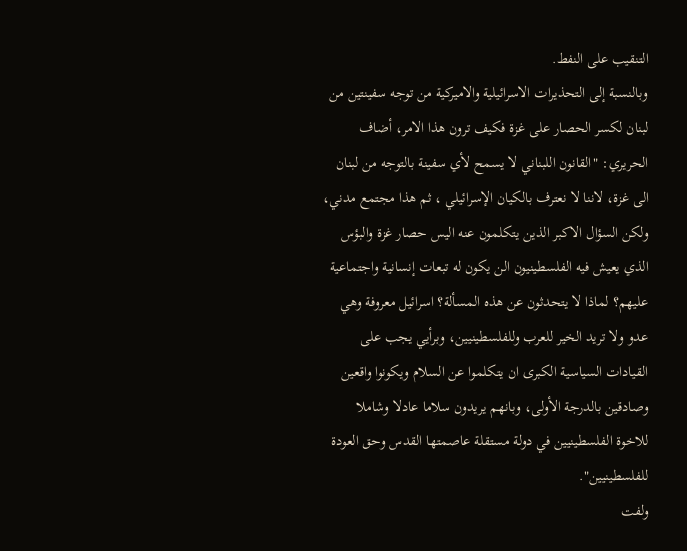التنقيب على النفط.
وبالنسبة إلى التحذيرات الاسرائيلية والاميركية من توجه سفينتين من لبنان لكسر الحصار على غزة فكيف ترون هذا الامر، أضاف الحريري: "القانون اللبناني لا يسمح لأي سفينة بالتوجه من لبنان الى غزة، لاننا لا نعترف بالكيان الإسرائيلي ، ثم هذا مجتمع مدني، ولكن السؤال الاكبر الذين يتكلمون عنه اليس حصار غزة والبؤس الذي يعيش فيه الفلسطينيون الن يكون له تبعات إنسانية واجتماعية عليهم؟ لماذا لا يتحدثون عن هذه المسألة؟ اسرائيل معروفة وهي عدو ولا تريد الخير للعرب وللفلسطينيين، وبرأيي يجب على القيادات السياسية الكبرى ان يتكلموا عن السلام ويكونوا واقعين وصادقين بالدرجة الأولى، وبانهم يريدون سلاما عادلا وشاملا للاخوة الفلسطينيين في دولة مستقلة عاصمتها القدس وحق العودة للفلسطينيين".
ولفت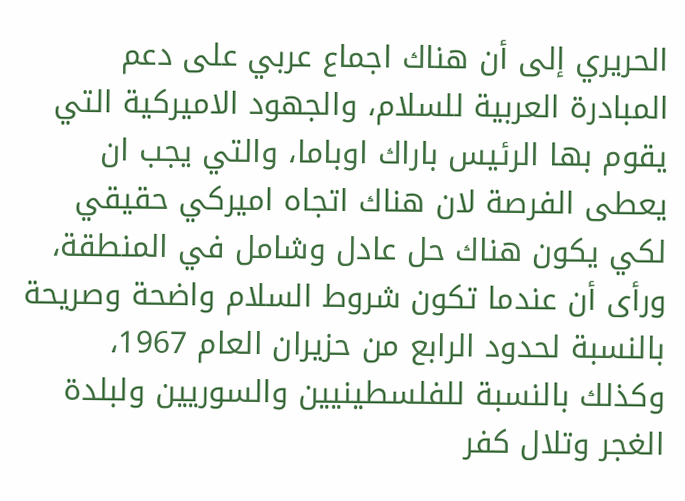الحريري إلى أن هناك اجماع عربي على دعم المبادرة العربية للسلام، والجهود الاميركية التي يقوم بها الرئيس باراك اوباما، والتي يجب ان يعطى الفرصة لان هناك اتجاه اميركي حقيقي لكي يكون هناك حل عادل وشامل في المنطقة، ورأى أن عندما تكون شروط السلام واضحة وصريحة بالنسبة لحدود الرابع من حزيران العام 1967، وكذلك بالنسبة للفلسطينيين والسوريين ولبلدة الغجر وتلال كفر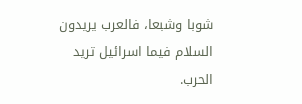شوبا وشبعا، فالعرب يريدون السلام فيما اسرائيل تريد الحرب.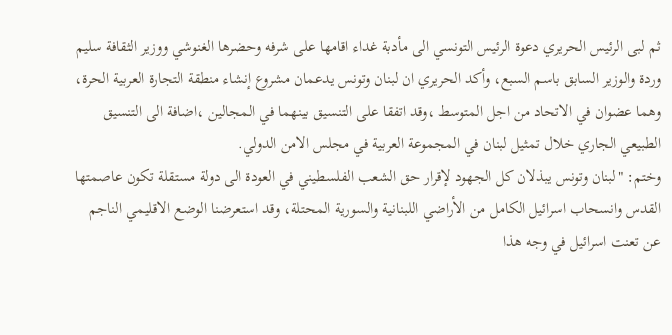ثم لبى الرئيس الحريري دعوة الرئيس التونسي الى مأدبة غداء اقامها على شرفه وحضرها الغنوشي ووزير الثقافة سليم وردة والوزير السابق باسم السبع، وأكد الحريري ان لبنان وتونس يدعمان مشروع إنشاء منطقة التجارة العربية الحرة، وهما عضوان في الاتحاد من اجل المتوسط ،وقد اتفقا على التنسيق بينهما في المجالين ،اضافة الى التنسيق الطبيعي الجاري خلال تمثيل لبنان في المجموعة العربية في مجلس الامن الدولي.
وختم: "لبنان وتونس يبذلان كل الجهود لإقرار حق الشعب الفلسطيني في العودة الى دولة مستقلة تكون عاصمتها القدس وانسحاب اسرائيل الكامل من الأراضي اللبنانية والسورية المحتلة، وقد استعرضنا الوضع الاقليمي الناجم عن تعنت اسرائيل في وجه هذا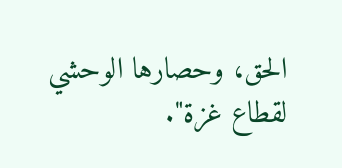الحق، وحصارها الوحشي لقطاع غزة".